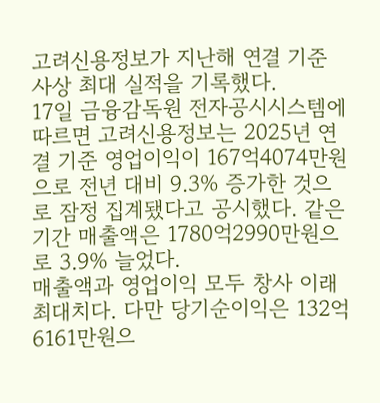고려신용정보가 지난해 연결 기준 사상 최대 실적을 기록했다.
17일 금융감독원 전자공시시스템에 따르면 고려신용정보는 2025년 연결 기준 영업이익이 167억4074만원으로 전년 대비 9.3% 증가한 것으로 잠정 집계됐다고 공시했다. 같은 기간 매출액은 1780억2990만원으로 3.9% 늘었다.
매출액과 영업이익 모두 창사 이래 최대치다. 다만 당기순이익은 132억6161만원으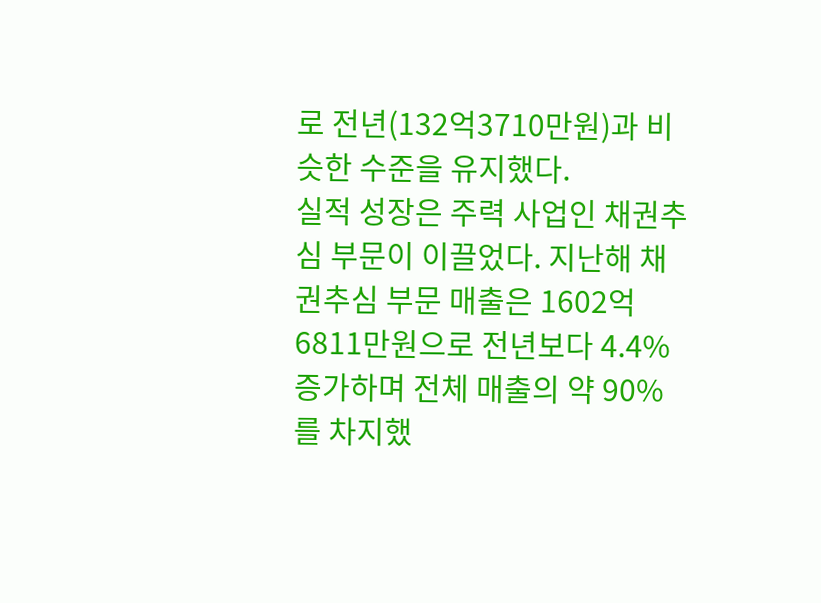로 전년(132억3710만원)과 비슷한 수준을 유지했다.
실적 성장은 주력 사업인 채권추심 부문이 이끌었다. 지난해 채권추심 부문 매출은 1602억6811만원으로 전년보다 4.4% 증가하며 전체 매출의 약 90%를 차지했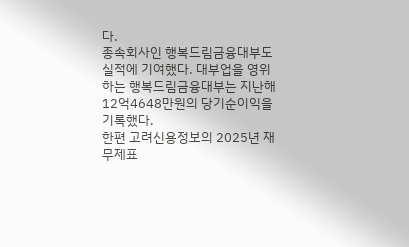다.
종속회사인 행복드림금융대부도 실적에 기여했다. 대부업을 영위하는 행복드림금융대부는 지난해 12억4648만원의 당기순이익을 기록했다.
한편 고려신용정보의 2025년 재무제표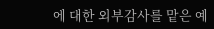에 대한 외부감사를 맡은 예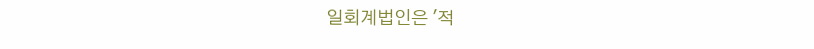일회계법인은 '적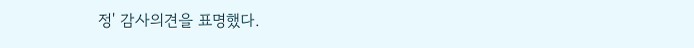정' 감사의견을 표명했다.